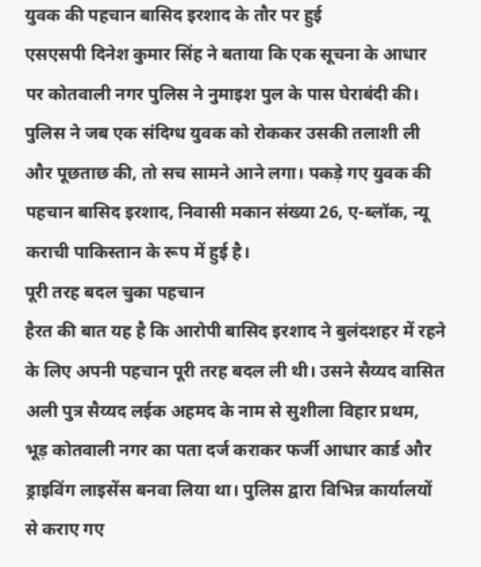युवक की पहचान बासिद इरशाद के तौर पर हुई
एसएसपी दिनेश कुमार सिंह ने बताया कि एक सूचना के आधार पर कोतवाली नगर पुलिस ने नुमाइश पुल के पास घेराबंदी की। पुलिस ने जब एक संदिग्ध युवक को रोककर उसकी तलाशी ली और पूछताछ की, तो सच सामने आने लगा। पकड़े गए युवक की पहचान बासिद इरशाद, निवासी मकान संख्या 26, ए-ब्लॉक, न्यू कराची पाकिस्तान के रूप में हुई है।
पूरी तरह बदल चुका पहचान
हैरत की बात यह है कि आरोपी बासिद इरशाद ने बुलंदशहर में रहने के लिए अपनी पहचान पूरी तरह बदल ली थी। उसने सैय्यद वासित अली पुत्र सैय्यद लईक अहमद के नाम से सुशीला विहार प्रथम, भूड़ कोतवाली नगर का पता दर्ज कराकर फर्जी आधार कार्ड और ड्राइविंग लाइसेंस बनवा लिया था। पुलिस द्वारा विभिन्न कार्यालयों से कराए गए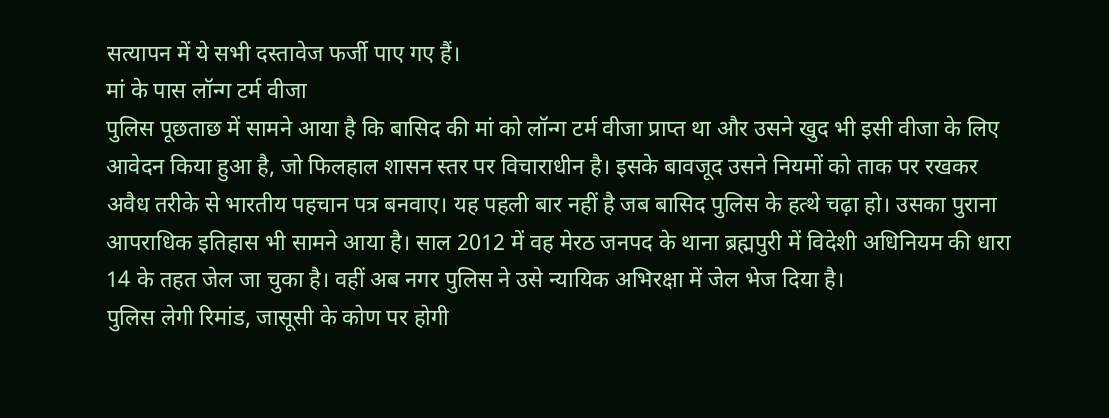सत्यापन में ये सभी दस्तावेज फर्जी पाए गए हैं।
मां के पास लॉन्ग टर्म वीजा
पुलिस पूछताछ में सामने आया है कि बासिद की मां को लॉन्ग टर्म वीजा प्राप्त था और उसने खुद भी इसी वीजा के लिए आवेदन किया हुआ है, जो फिलहाल शासन स्तर पर विचाराधीन है। इसके बावजूद उसने नियमों को ताक पर रखकर अवैध तरीके से भारतीय पहचान पत्र बनवाए। यह पहली बार नहीं है जब बासिद पुलिस के हत्थे चढ़ा हो। उसका पुराना आपराधिक इतिहास भी सामने आया है। साल 2012 में वह मेरठ जनपद के थाना ब्रह्मपुरी में विदेशी अधिनियम की धारा 14 के तहत जेल जा चुका है। वहीं अब नगर पुलिस ने उसे न्यायिक अभिरक्षा में जेल भेज दिया है।
पुलिस लेगी रिमांड, जासूसी के कोण पर होगी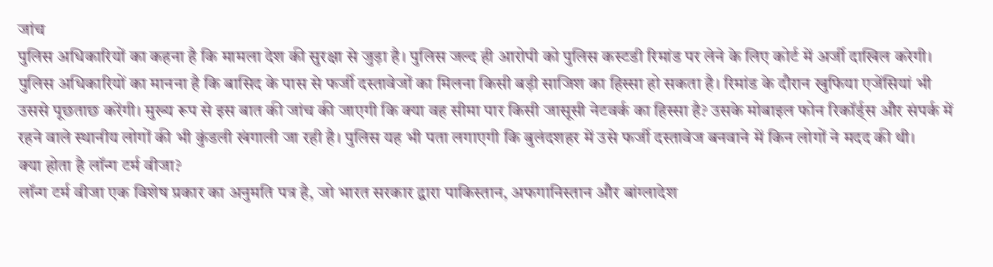जांच
पुलिस अधिकारियों का कहना है कि मामला देश की सुरक्षा से जुड़ा है। पुलिस जल्द ही आरोपी को पुलिस कस्टडी रिमांड पर लेने के लिए कोर्ट में अर्जी दाखिल करेगी। पुलिस अधिकारियों का मानना है कि बासिद के पास से फर्जी दस्तावेजों का मिलना किसी बड़ी साजिश का हिस्सा हो सकता है। रिमांड के दौरान खुफिया एजेंसियां भी उससे पूछताछ करेंगी। मुख्य रूप से इस बात की जांच की जाएगी कि क्या वह सीमा पार किसी जासूसी नेटवर्क का हिस्सा है? उसके मोबाइल फोन रिकॉर्ड्स और संपर्क में रहने वाले स्थानीय लोगों की भी कुंडली खंगाली जा रही है। पुलिस यह भी पता लगाएगी कि बुलंदशहर में उसे फर्जी दस्तावेज बनवाने में किन लोगों ने मदद की थी।
क्या होता है लॉन्ग टर्म वीजा?
लॉन्ग टर्म वीजा एक विशेष प्रकार का अनुमति पत्र है, जो भारत सरकार द्वारा पाकिस्तान, अफगानिस्तान और बांग्लादेश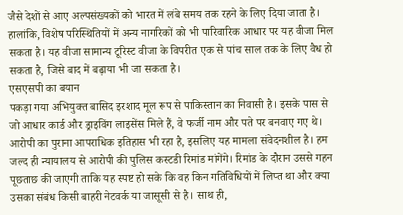जैसे देशों से आए अल्पसंख्यकों को भारत में लंबे समय तक रहने के लिए दिया जाता है। हालांकि, विशेष परिस्थितियों में अन्य नागरिकों को भी पारिवारिक आधार पर यह वीजा मिल सकता है। यह वीजा सामान्य टूरिस्ट वीजा के विपरीत एक से पांच साल तक के लिए वैध हो सकता है, जिसे बाद में बढ़ाया भी जा सकता है।
एसएसपी का बयान
पकड़ा गया अभियुक्त बासिद इरशाद मूल रूप से पाकिस्तान का निवासी है। इसके पास से जो आधार कार्ड और ड्राइविंग लाइसेंस मिले हैं, वे फर्जी नाम और पते पर बनवाए गए थे। आरोपी का पुराना आपराधिक इतिहास भी रहा है, इसलिए यह मामला संवेदनशील है। हम जल्द ही न्यायालय से आरोपी की पुलिस कस्टडी रिमांड मांगेंगे। रिमांड के दौरान उससे गहन पूछताछ की जाएगी ताकि यह स्पष्ट हो सके कि वह किन गतिविधियों में लिप्त था और क्या उसका संबंध किसी बाहरी नेटवर्क या जासूसी से है। साथ ही,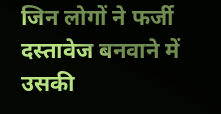जिन लोगों ने फर्जी दस्तावेज बनवाने में उसकी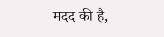मदद की है,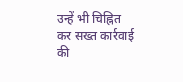उन्हें भी चिह्नित कर सख्त कार्रवाई की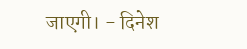जाएगी। - दिनेश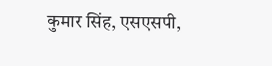कुमार सिंह, एसएसपी,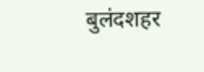बुलंदशहर